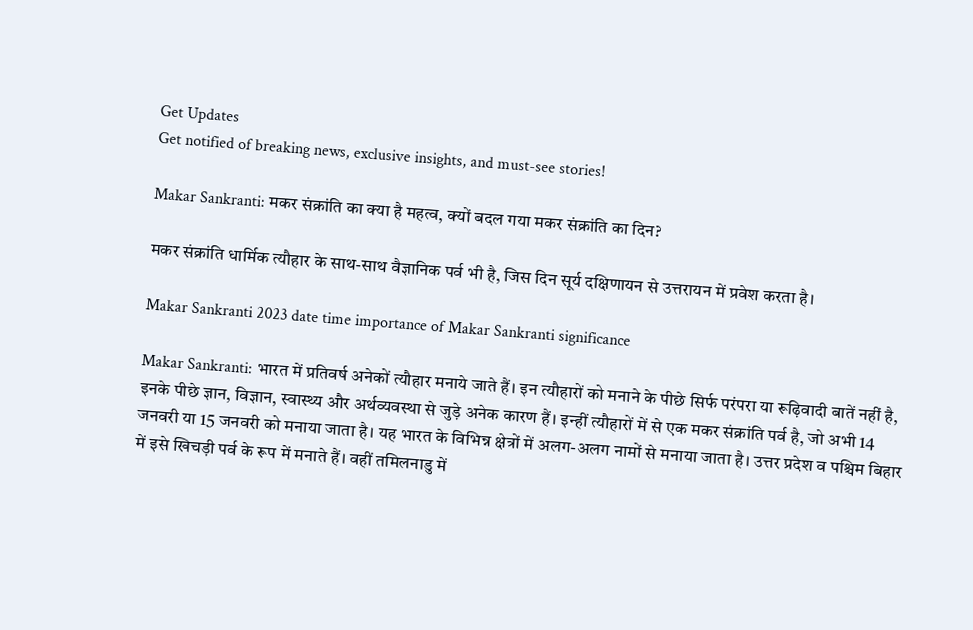Get Updates
Get notified of breaking news, exclusive insights, and must-see stories!

Makar Sankranti: मकर संक्रांति का क्या है महत्व, क्यों बदल गया मकर संक्रांति का दिन?

मकर संक्रांति धार्मिक त्यौहार के साथ-साथ वैज्ञानिक पर्व भी है, जिस दिन सूर्य दक्षिणायन से उत्तरायन में प्रवेश करता है।

Makar Sankranti 2023 date time importance of Makar Sankranti significance

Makar Sankranti: भारत में प्रतिवर्ष अनेकों त्यौहार मनाये जाते हैं। इन त्यौहारों को मनाने के पीछे सिर्फ परंपरा या रूढ़िवादी बातें नहीं है, इनके पीछे ज्ञान, विज्ञान, स्वास्थ्य और अर्थव्यवस्था से जुड़े अनेक कारण हैं। इन्हीं त्यौहारों में से एक मकर संक्रांति पर्व है, जो अभी 14 जनवरी या 15 जनवरी को मनाया जाता है। यह भारत के विभिन्न क्षेत्रों में अलग-अलग नामों से मनाया जाता है। उत्तर प्रदेश व पश्चिम बिहार में इसे खिचड़ी पर्व के रूप में मनाते हैं। वहीं तमिलनाडु में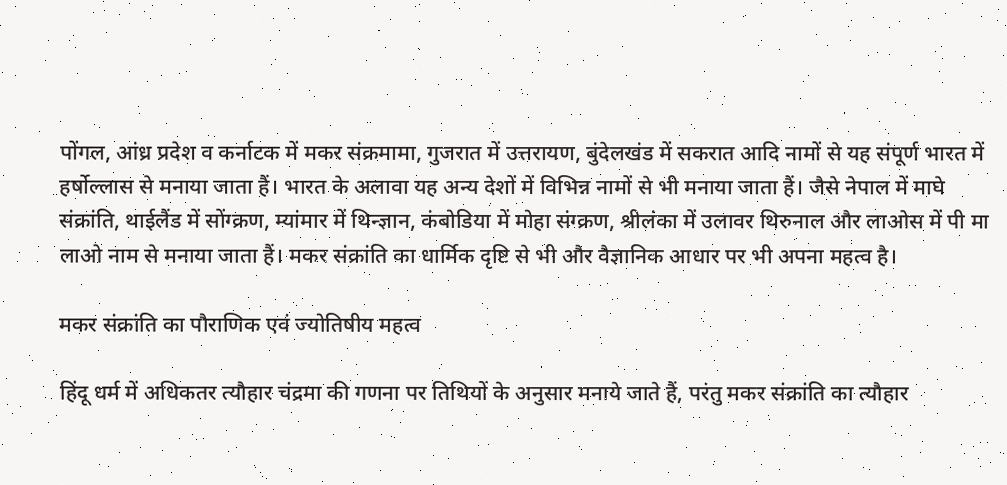पोंगल, आंध्र प्रदेश व कर्नाटक में मकर संक्रमामा, गुजरात में उत्तरायण, बुंदेलखंड में सकरात आदि नामों से यह संपूर्ण भारत में हर्षोल्लास से मनाया जाता हैं। भारत के अलावा यह अन्य देशों में विभिन्न नामों से भी मनाया जाता हैं। जैसे नेपाल में माघे संक्रांति, थाईलैंड में सोंग्क्रण, म्यांमार में थिन्ज्ञान, कंबोडिया में मोहा संग्क्रण, श्रीलंका में उलावर थिरुनाल और लाओस में पी मा लाओ नाम से मनाया जाता हैं। मकर संक्रांति का धार्मिक दृष्टि से भी और वैज्ञानिक आधार पर भी अपना महत्व है।

मकर संक्रांति का पौराणिक एवं ज्योतिषीय महत्व

हिंदू धर्म में अधिकतर त्यौहार चंद्रमा की गणना पर तिथियों के अनुसार मनाये जाते हैं, परंतु मकर संक्रांति का त्यौहार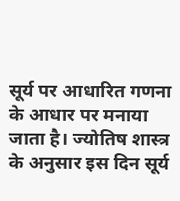सूर्य पर आधारित गणना के आधार पर मनाया जाता है। ज्योतिष शास्त्र के अनुसार इस दिन सूर्य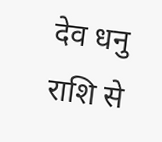देव धनु राशि से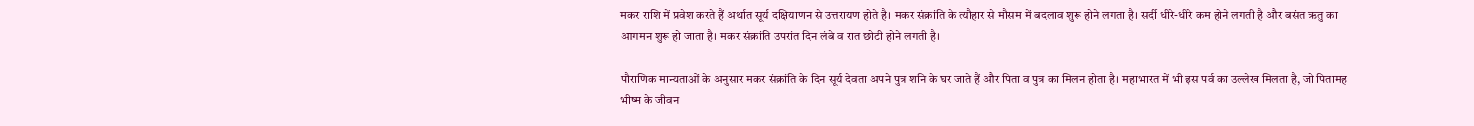मकर राशि में प्रवेश करते हैं अर्थात सूर्य दक्षियाणन से उत्तरायण होते है। मकर संक्रांति के त्यौहार से मौसम में बदलाव शुरू होने लगता है। सर्दी धीरे-धीरे कम होने लगती है और बसंत ऋतु का आगमन शुरू हो जाता है। मकर संक्रांति उपरांत दिन लंबे व रात छोटी होने लगती है।

पौराणिक मान्यताओं के अनुसार मकर संक्रांति के दिन सूर्य देवता अपने पुत्र शनि के घर जाते हैं और पिता व पुत्र का मिलन होता है। महाभारत में भी इस पर्व का उल्लेख मिलता है, जो पितामह भीष्म के जीवन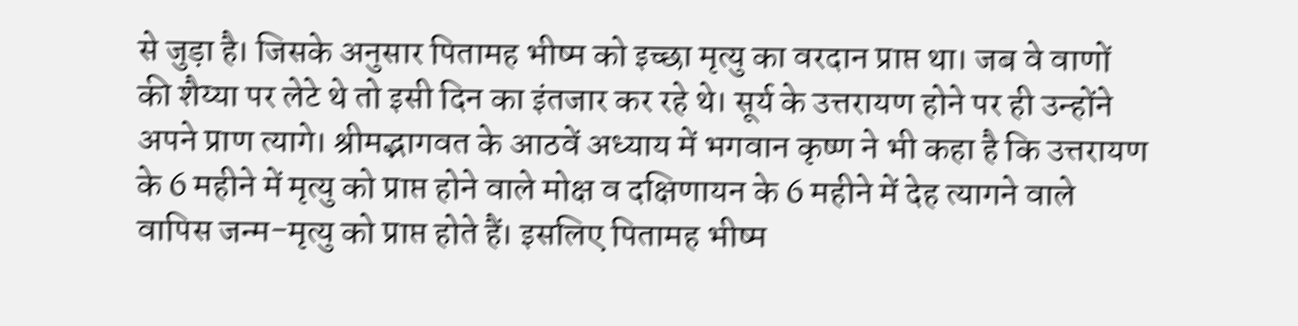से जुड़ा है। जिसके अनुसार पितामह भीष्म को इच्छा मृत्यु का वरदान प्राप्त था। जब वे वाणों की शैय्या पर लेटे थे तो इसी दिन का इंतजार कर रहे थे। सूर्य के उत्तरायण होने पर ही उन्होंने अपने प्राण त्यागे। श्रीमद्भागवत के आठवें अध्याय में भगवान कृष्ण ने भी कहा है कि उत्तरायण के 6 महीने में मृत्यु को प्राप्त होने वाले मोक्ष व दक्षिणायन के 6 महीने में देह त्यागने वाले वापिस जन्म-मृत्यु को प्राप्त होते हैं। इसलिए पितामह भीष्म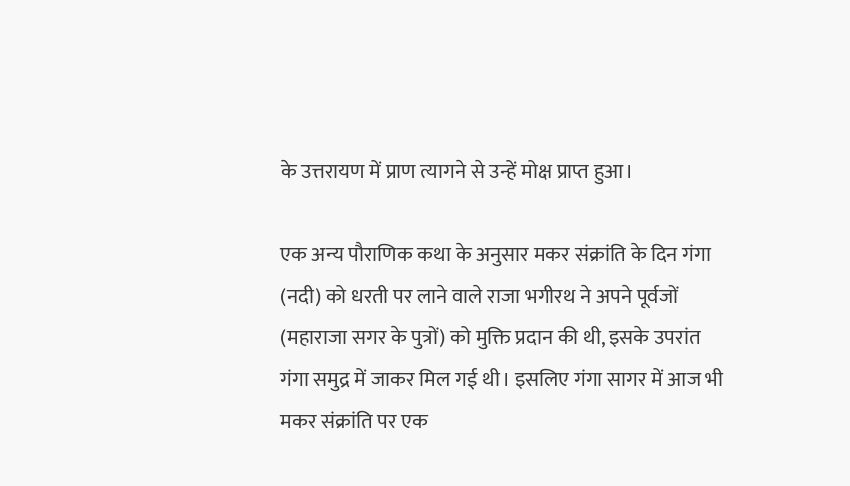के उत्तरायण में प्राण त्यागने से उन्हें मोक्ष प्राप्त हुआ।

एक अन्य पौराणिक कथा के अनुसार मकर संक्रांति के दिन गंगा (नदी) को धरती पर लाने वाले राजा भगीरथ ने अपने पूर्वजों (महाराजा सगर के पुत्रों) को मुक्ति प्रदान की थी, इसके उपरांत गंगा समुद्र में जाकर मिल गई थी। इसलिए गंगा सागर में आज भी मकर संक्रांति पर एक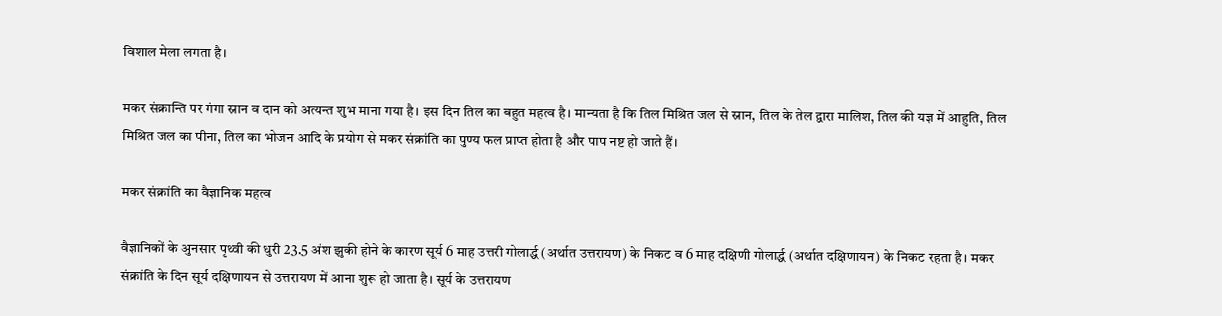विशाल मेला लगता है।

मकर संक्रान्ति पर गंगा स्नान व दान को अत्यन्त शुभ माना गया है। इस दिन तिल का बहुत महत्व है। मान्यता है कि तिल मिश्रित जल से स्नान, तिल के तेल द्वारा मालिश, तिल की यज्ञ में आहुति, तिल मिश्रित जल का पीना, तिल का भोजन आदि के प्रयोग से मकर संक्रांति का पुण्य फल प्राप्त होता है और पाप नष्ट हो जाते हैं।

मकर संक्रांति का वैज्ञानिक महत्व

वैज्ञानिकों के अुनसार पृथ्वी की धुरी 23.5 अंश झुकी होने के कारण सूर्य 6 माह उत्तरी गोलार्द्ध (अर्थात उत्तरायण) के निकट व 6 माह दक्षिणी गोलार्द्ध (अर्थात दक्षिणायन) के निकट रहता है। मकर संक्रांति के दिन सूर्य दक्षिणायन से उत्तरायण में आना शुरू हो जाता है। सूर्य के उत्तरायण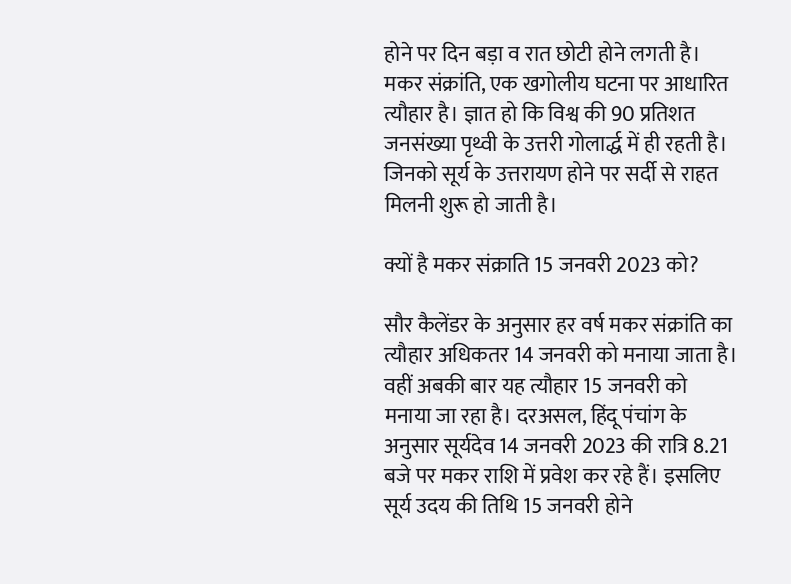होने पर दिन बड़ा व रात छोटी होने लगती है। मकर संक्रांति, एक खगोलीय घटना पर आधारित त्यौहार है। ज्ञात हो कि विश्व की 90 प्रतिशत जनसंख्या पृथ्वी के उत्तरी गोलार्द्ध में ही रहती है। जिनको सूर्य के उत्तरायण होने पर सर्दी से राहत मिलनी शुरू हो जाती है।

क्यों है मकर संक्राति 15 जनवरी 2023 को?

सौर कैलेंडर के अनुसार हर वर्ष मकर संक्रांति का त्यौहार अधिकतर 14 जनवरी को मनाया जाता है। वहीं अबकी बार यह त्यौहार 15 जनवरी को मनाया जा रहा है। दरअसल, हिंदू पंचांग के अनुसार सूर्यदेव 14 जनवरी 2023 की रात्रि 8.21 बजे पर मकर राशि में प्रवेश कर रहे हैं। इसलिए सूर्य उदय की तिथि 15 जनवरी होने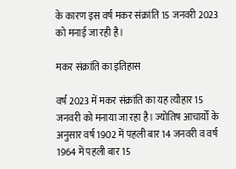के कारण इस वर्ष मकर संक्रांति 15 जनवरी 2023 को मनाई जा रही है।

मकर संक्रांति का इतिहास

वर्ष 2023 में मकर संक्रांति का यह त्यौहार 15 जनवरी को मनाया जा रहा है। ज्योतिष आचार्यों के अनुसार वर्ष 1902 में पहली बार 14 जनवरी व वर्ष 1964 में पहली बार 15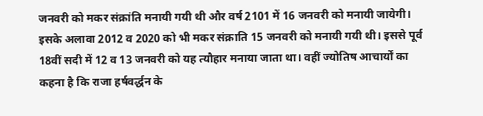जनवरी को मकर संक्रांति मनायी गयी थी और वर्ष 2101 में 16 जनवरी को मनायी जायेगी। इसके अलावा 2012 व 2020 को भी मकर संक्राति 15 जनवरी को मनायी गयी थी। इससे पूर्व 18वीं सदी में 12 व 13 जनवरी को यह त्यौहार मनाया जाता था। वहीं ज्योतिष आचार्यों का कहना है कि राजा हर्षवर्द्धन के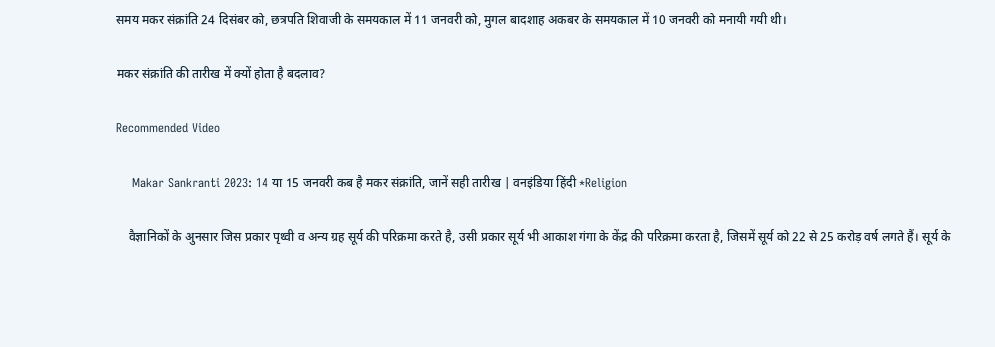समय मकर संक्रांति 24 दिसंबर को, छत्रपति शिवाजी के समयकाल में 11 जनवरी को, मुगल बादशाह अकबर के समयकाल में 10 जनवरी को मनायी गयी थी।

मकर संक्रांति की तारीख में क्यों होता है बदलाव?

Recommended Video

    Makar Sankranti 2023: 14 या 15 जनवरी कब है मकर संक्रांति, जानें सही तारीख | वनइंडिया हिंदी *Religion

    वैज्ञानिकों के अुनसार जिस प्रकार पृथ्वी व अन्य ग्रह सूर्य की परिक्रमा करते है, उसी प्रकार सूर्य भी आकाश गंगा के केंद्र की परिक्रमा करता है, जिसमें सूर्य को 22 से 25 करोड़ वर्ष लगते हैं। सूर्य के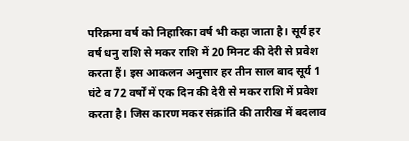परिक्रमा वर्ष को निहारिका वर्ष भी कहा जाता है। सूर्य हर वर्ष धनु राशि से मकर राशि में 20 मिनट की देरी से प्रवेश करता हैं। इस आकलन अनुसार हर तीन साल बाद सूर्य 1 घंटे व 72 वर्षों में एक दिन की देरी से मकर राशि में प्रवेश करता है। जिस कारण मकर संक्रांति की तारीख में बदलाव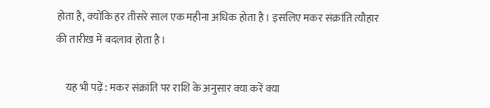होता है, क्योंकि हर तीसरे साल एक महीना अधिक होता है। इसलिए मकर संक्रांति त्यौहार की तारीख में बदलाव होता है।

    यह भी पढ़ें: मकर संक्रांति पर राशि के अनुसार क्या करें क्या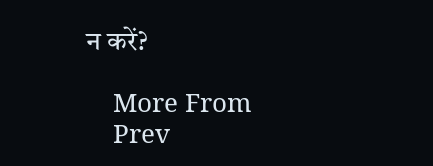न करें?

    More From
    Prev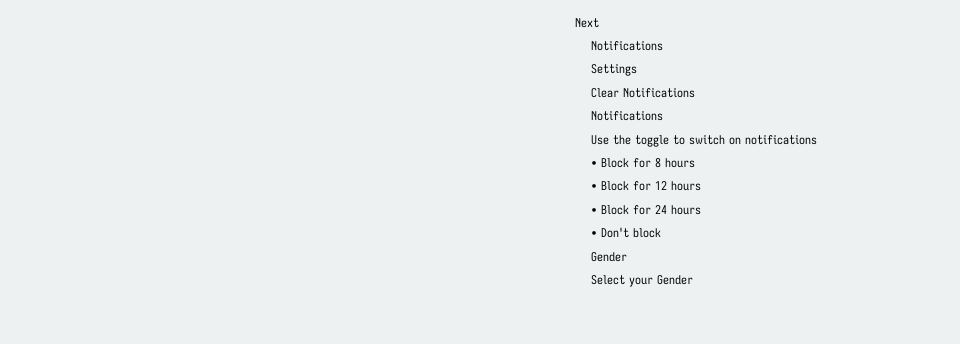Next
    Notifications
    Settings
    Clear Notifications
    Notifications
    Use the toggle to switch on notifications
    • Block for 8 hours
    • Block for 12 hours
    • Block for 24 hours
    • Don't block
    Gender
    Select your Gender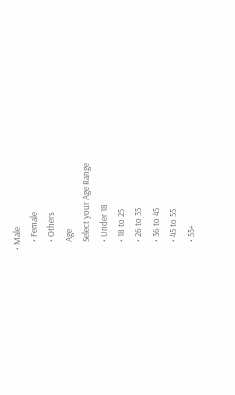• Male
    • Female
    • Others
    Age
    Select your Age Range
    • Under 18
    • 18 to 25
    • 26 to 35
    • 36 to 45
    • 45 to 55
    • 55+